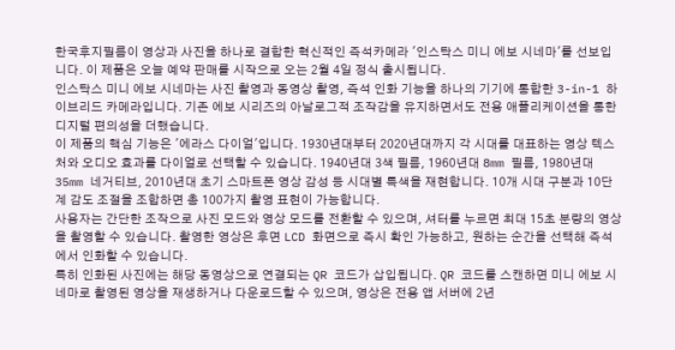한국후지필름이 영상과 사진을 하나로 결합한 혁신적인 즉석카메라 '인스탁스 미니 에보 시네마'를 선보입니다. 이 제품은 오늘 예약 판매를 시작으로 오는 2월 4일 정식 출시됩니다.
인스탁스 미니 에보 시네마는 사진 촬영과 동영상 촬영, 즉석 인화 기능을 하나의 기기에 통합한 3-in-1 하이브리드 카메라입니다. 기존 에보 시리즈의 아날로그적 조작감을 유지하면서도 전용 애플리케이션을 통한 디지털 편의성을 더했습니다.
이 제품의 핵심 기능은 '에라스 다이얼'입니다. 1930년대부터 2020년대까지 각 시대를 대표하는 영상 텍스처와 오디오 효과를 다이얼로 선택할 수 있습니다. 1940년대 3색 필름, 1960년대 8mm 필름, 1980년대 35mm 네거티브, 2010년대 초기 스마트폰 영상 감성 등 시대별 특색을 재현합니다. 10개 시대 구분과 10단계 감도 조절을 조합하면 총 100가지 촬영 표현이 가능합니다.
사용자는 간단한 조작으로 사진 모드와 영상 모드를 전환할 수 있으며, 셔터를 누르면 최대 15초 분량의 영상을 촬영할 수 있습니다. 촬영한 영상은 후면 LCD 화면으로 즉시 확인 가능하고, 원하는 순간을 선택해 즉석에서 인화할 수 있습니다.
특히 인화된 사진에는 해당 동영상으로 연결되는 QR 코드가 삽입됩니다. QR 코드를 스캔하면 미니 에보 시네마로 촬영된 영상을 재생하거나 다운로드할 수 있으며, 영상은 전용 앱 서버에 2년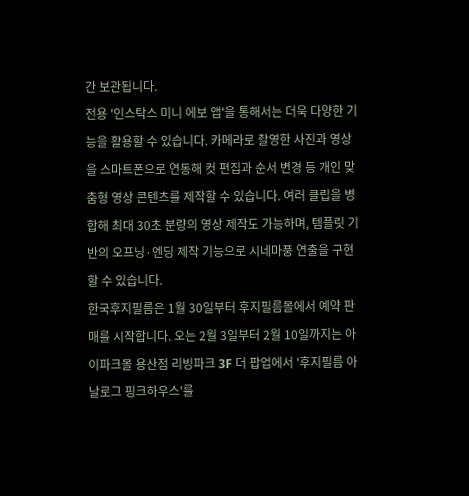간 보관됩니다.
전용 '인스탁스 미니 에보 앱'을 통해서는 더욱 다양한 기능을 활용할 수 있습니다. 카메라로 촬영한 사진과 영상을 스마트폰으로 연동해 컷 편집과 순서 변경 등 개인 맞춤형 영상 콘텐츠를 제작할 수 있습니다. 여러 클립을 병합해 최대 30초 분량의 영상 제작도 가능하며, 템플릿 기반의 오프닝·엔딩 제작 기능으로 시네마풍 연출을 구현할 수 있습니다.
한국후지필름은 1월 30일부터 후지필름몰에서 예약 판매를 시작합니다. 오는 2월 3일부터 2월 10일까지는 아이파크몰 용산점 리빙파크 3F 더 팝업에서 '후지필름 아날로그 핑크하우스'를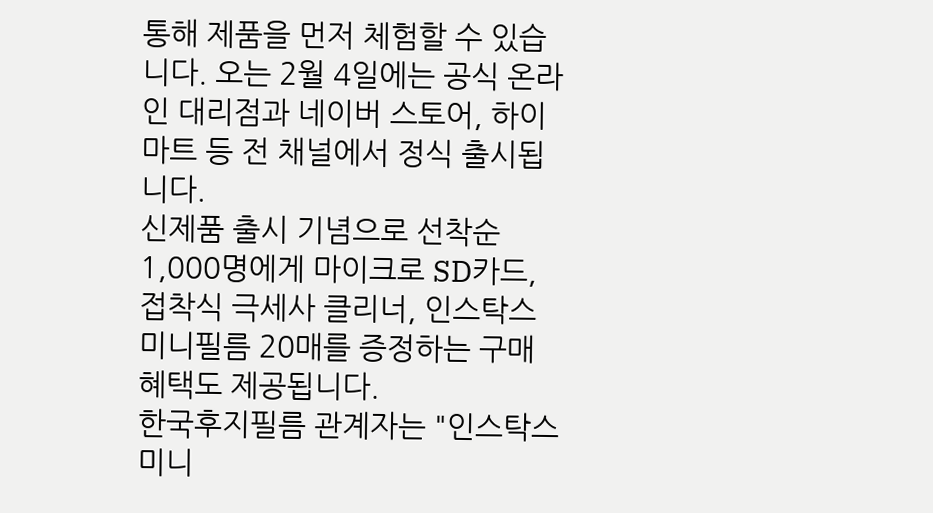통해 제품을 먼저 체험할 수 있습니다. 오는 2월 4일에는 공식 온라인 대리점과 네이버 스토어, 하이마트 등 전 채널에서 정식 출시됩니다.
신제품 출시 기념으로 선착순 1,000명에게 마이크로 SD카드, 접착식 극세사 클리너, 인스탁스 미니필름 20매를 증정하는 구매 혜택도 제공됩니다.
한국후지필름 관계자는 "인스탁스 미니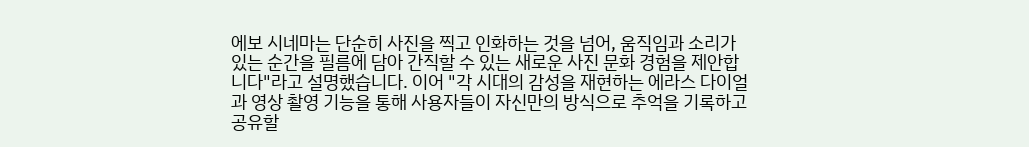에보 시네마는 단순히 사진을 찍고 인화하는 것을 넘어, 움직임과 소리가 있는 순간을 필름에 담아 간직할 수 있는 새로운 사진 문화 경험을 제안합니다"라고 설명했습니다. 이어 "각 시대의 감성을 재현하는 에라스 다이얼과 영상 촬영 기능을 통해 사용자들이 자신만의 방식으로 추억을 기록하고 공유할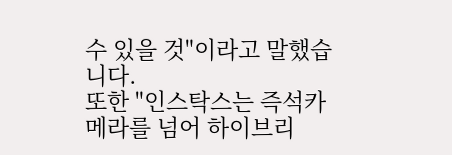수 있을 것"이라고 말했습니다.
또한 "인스탁스는 즉석카메라를 넘어 하이브리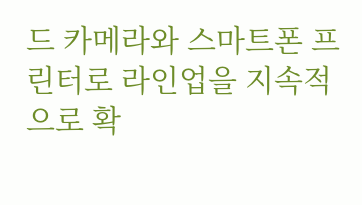드 카메라와 스마트폰 프린터로 라인업을 지속적으로 확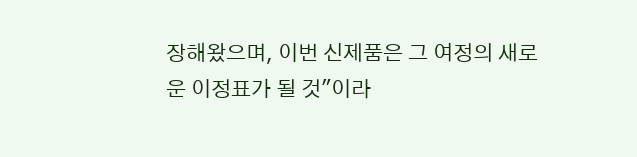장해왔으며, 이번 신제품은 그 여정의 새로운 이정표가 될 것"이라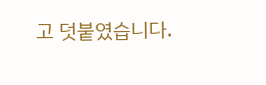고 덧붙였습니다.